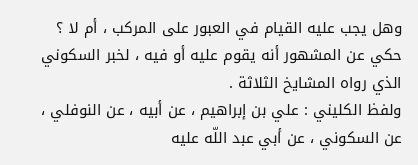وهل يجب عليه القيام في العبور على المركب ، أم لا ؟
حكي عن المشهور أنه يقوم عليه أو فيه ، لخبر السكوني الذي رواه المشايخ الثلاثة .
ولفظ الكليني : علي بن إبراهيم ، عن أبيه ، عن النوفلي ، عن السكوني ، عن أبي عبد اللّه عليه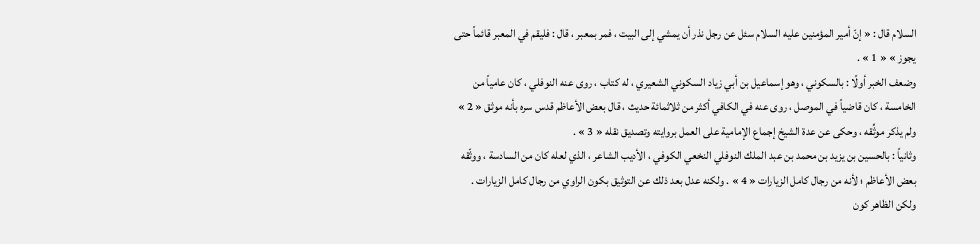السلام قال : « إنّ أمير المؤمنين عليه السلام سئل عن رجل نذر أن يمشي إلى البيت ، فمر بمعبر ، قال : فليقم في المعبر قائماً حتى يجوز » « 1 » .
وضعف الخبر أولًا : بالسكوني ، وهو إسماعيل بن أبي زياد السكوني الشعيري ، له كتاب ، روى عنه النوفلي ، كان عامياً من الخامسة ، كان قاضياً في الموصل ، روى عنه في الكافي أكثر من ثلاثمائة حديث ، قال بعض الأعاظم قدس سره بأنه موثق « 2 » ولم يذكر موثِّقه ، وحكى عن عدة الشيخ إجماع الإمامية على العمل بروايته وتصديق نقله « 3 » .
وثانياً : بالحسين بن يزيد بن محمد بن عبد الملك النوفلي النخعي الكوفي ، الأديب الشاعر ، الذي لعله كان من السادسة ، ووثّقه بعض الأعاظم ؛ لأنه من رجال كامل الزيارات « 4 » . ولكنه عدل بعد ذلك عن التوثيق بكون الراوي من رجال كامل الزيارات .
ولكن الظاهر كون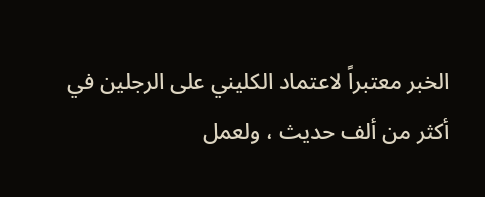الخبر معتبراً لاعتماد الكليني على الرجلين في أكثر من ألف حديث ، ولعمل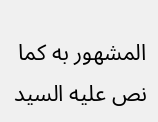المشهور به كما نص عليه السيد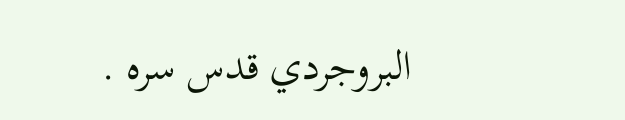البروجردي قدس سره .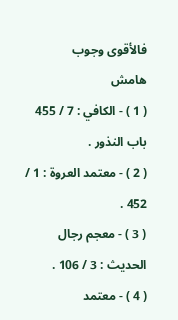فالأقوى وجوب
هامش
( 1 ) - الكافي : 7 / 455 باب النذور .
( 2 ) - معتمد العروة : 1 / 452 .
( 3 ) - معجم رجال الحديث : 3 / 106 .
( 4 ) - معتمد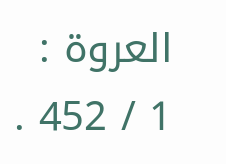العروة : 1 / 452 .